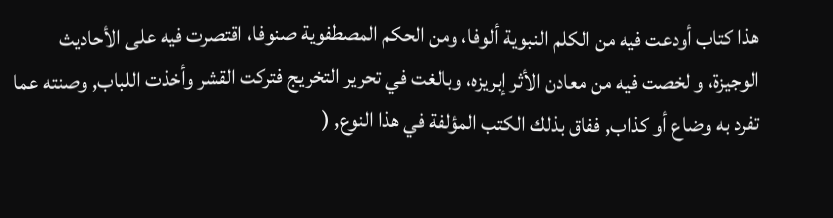هذا كتاب أودعت فيه من الكلم النبوية ألوفا، ومن الحكم المصطفوية صنوفا، اقتصرت فيه على الأحاديث الوجيزة، و لخصت فيه من معادن الأثر إبريزه، وبالغت في تحرير التخريج فتركت القشر وأخذت اللباب, وصنته عما تفرد به وضاع أو كذاب, ففاق بذلك الكتب المؤلفة في هذا النوع, (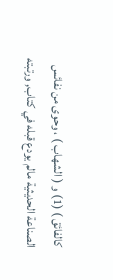كالفائق ) (1) و ( الشهاب ) ، وحوى من نفائس الصناعة الحديثية مالم يودع قبله في كتاب, ورتبته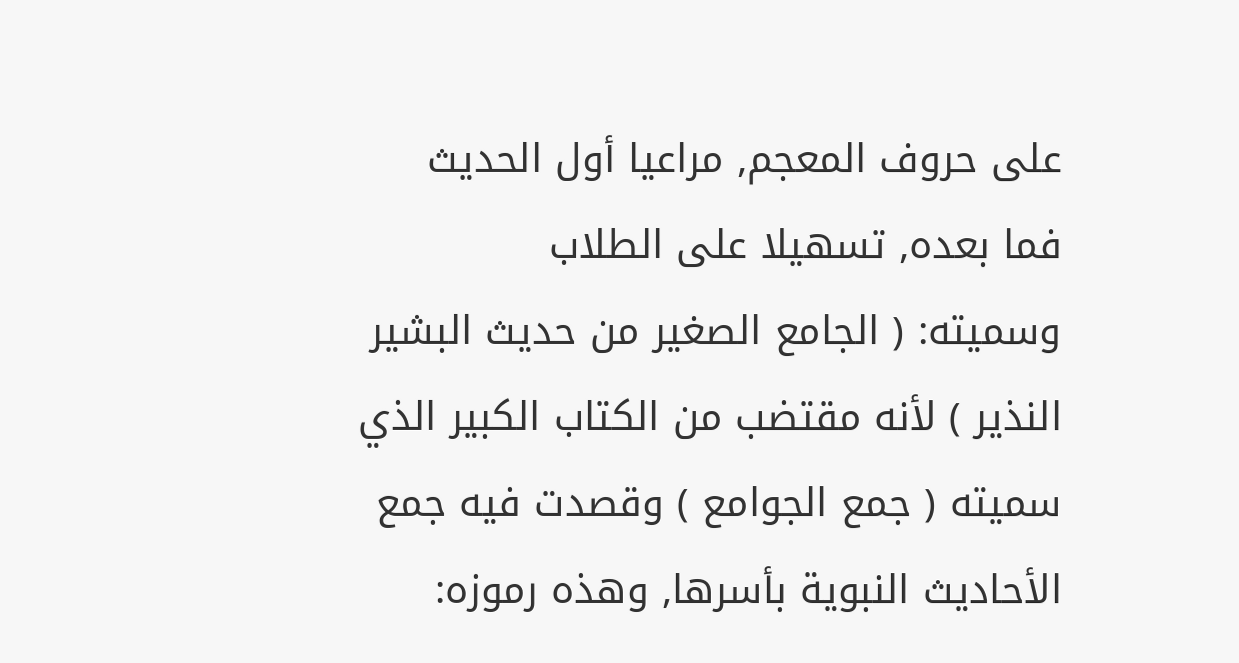على حروف المعجم, مراعيا أول الحديث فما بعده, تسهيلا على الطلاب
وسميته: ( الجامع الصغير من حديث البشير النذير ) لأنه مقتضب من الكتاب الكبير الذي سميته ( جمع الجوامع ) وقصدت فيه جمع الأحاديث النبوية بأسرها, وهذه رموزه: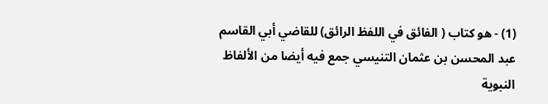(1) - هو كتاب ( الفائق في اللفظ الرائق) للقاضي أبي القاسم عبد المحسن بن عثمان التنيسي جمع فيه أيضا من الألفاظ النبوية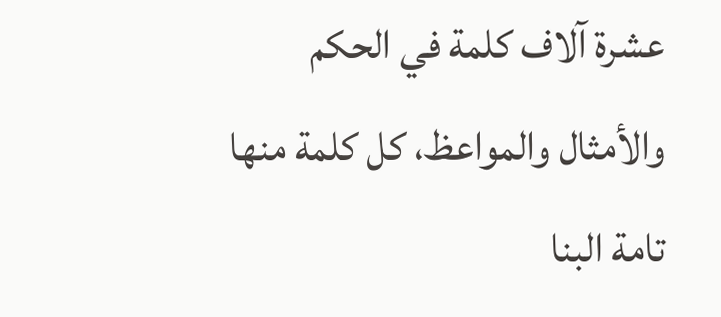عشرة آلاف كلمة في الحكم والأمثال والمواعظ، كل كلمة منها تامة البنا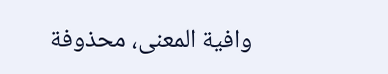وافية المعنى، محذوفة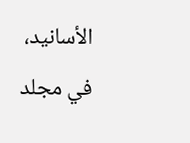الأسانيد، في مجلد